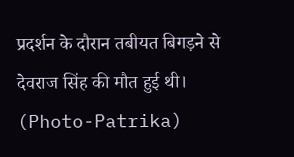प्रदर्शन के दौरान तबीयत बिगड़ने से देवराज सिंह की मौत हुई थी। (Photo-Patrika)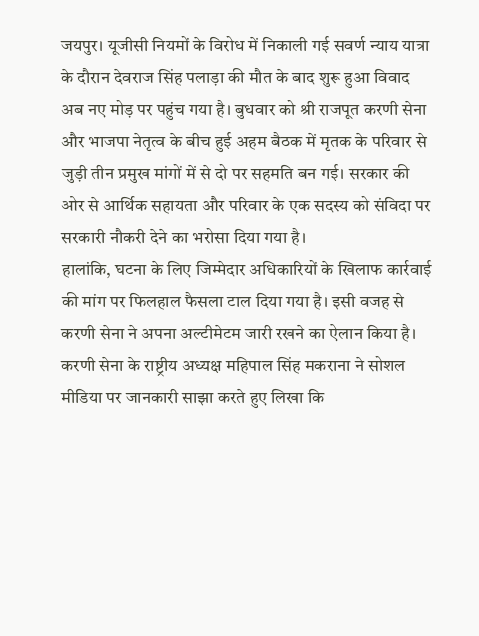जयपुर। यूजीसी नियमों के विरोध में निकाली गई सवर्ण न्याय यात्रा के दौरान देवराज सिंह पलाड़ा की मौत के बाद शुरू हुआ विवाद अब नए मोड़ पर पहुंच गया है। बुधवार को श्री राजपूत करणी सेना और भाजपा नेतृत्व के बीच हुई अहम बैठक में मृतक के परिवार से जुड़ी तीन प्रमुख मांगों में से दो पर सहमति बन गई। सरकार की ओर से आर्थिक सहायता और परिवार के एक सदस्य को संविदा पर सरकारी नौकरी देने का भरोसा दिया गया है।
हालांकि, घटना के लिए जिम्मेदार अधिकारियों के खिलाफ कार्रवाई की मांग पर फिलहाल फैसला टाल दिया गया है। इसी वजह से करणी सेना ने अपना अल्टीमेटम जारी रखने का ऐलान किया है।
करणी सेना के राष्ट्रीय अध्यक्ष महिपाल सिंह मकराना ने सोशल मीडिया पर जानकारी साझा करते हुए लिखा कि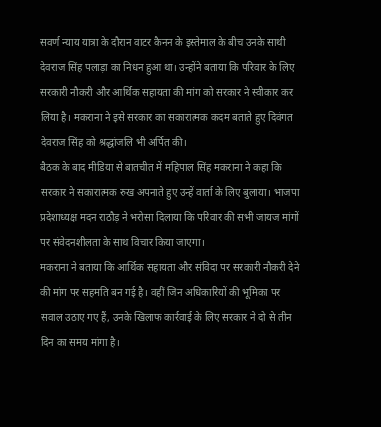सवर्ण न्याय यात्रा के दौरान वाटर कैनन के इस्तेमाल के बीच उनके साथी देवराज सिंह पलाड़ा का निधन हुआ था। उन्होंने बताया कि परिवार के लिए सरकारी नौकरी और आर्थिक सहायता की मांग को सरकार ने स्वीकार कर लिया है। मकराना ने इसे सरकार का सकारात्मक कदम बताते हुए दिवंगत देवराज सिंह को श्रद्धांजलि भी अर्पित की।
बैठक के बाद मीडिया से बातचीत में महिपाल सिंह मकराना ने कहा कि सरकार ने सकारात्मक रुख अपनाते हुए उन्हें वार्ता के लिए बुलाया। भाजपा प्रदेशाध्यक्ष मदन राठौड़ ने भरोसा दिलाया कि परिवार की सभी जायज मांगों पर संवेदनशीलता के साथ विचार किया जाएगा।
मकराना ने बताया कि आर्थिक सहायता और संविदा पर सरकारी नौकरी देने की मांग पर सहमति बन गई है। वहीं जिन अधिकारियों की भूमिका पर सवाल उठाए गए हैं, उनके खिलाफ कार्रवाई के लिए सरकार ने दो से तीन दिन का समय मांगा है।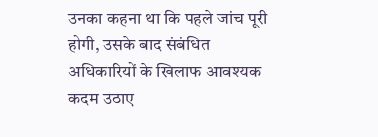उनका कहना था कि पहले जांच पूरी होगी, उसके बाद संबंधित अधिकारियों के खिलाफ आवश्यक कदम उठाए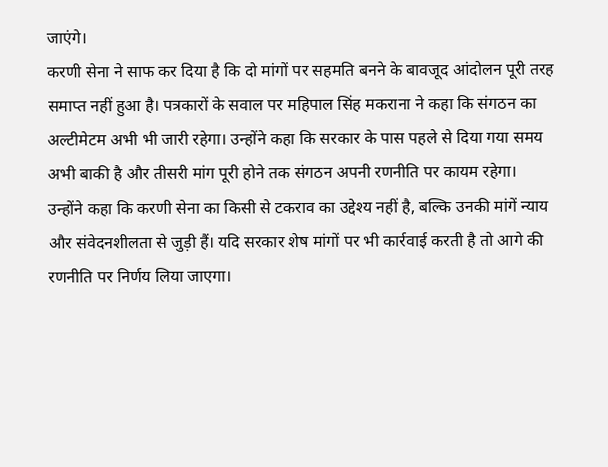जाएंगे।
करणी सेना ने साफ कर दिया है कि दो मांगों पर सहमति बनने के बावजूद आंदोलन पूरी तरह समाप्त नहीं हुआ है। पत्रकारों के सवाल पर महिपाल सिंह मकराना ने कहा कि संगठन का अल्टीमेटम अभी भी जारी रहेगा। उन्होंने कहा कि सरकार के पास पहले से दिया गया समय अभी बाकी है और तीसरी मांग पूरी होने तक संगठन अपनी रणनीति पर कायम रहेगा।
उन्होंने कहा कि करणी सेना का किसी से टकराव का उद्देश्य नहीं है, बल्कि उनकी मांगें न्याय और संवेदनशीलता से जुड़ी हैं। यदि सरकार शेष मांगों पर भी कार्रवाई करती है तो आगे की रणनीति पर निर्णय लिया जाएगा।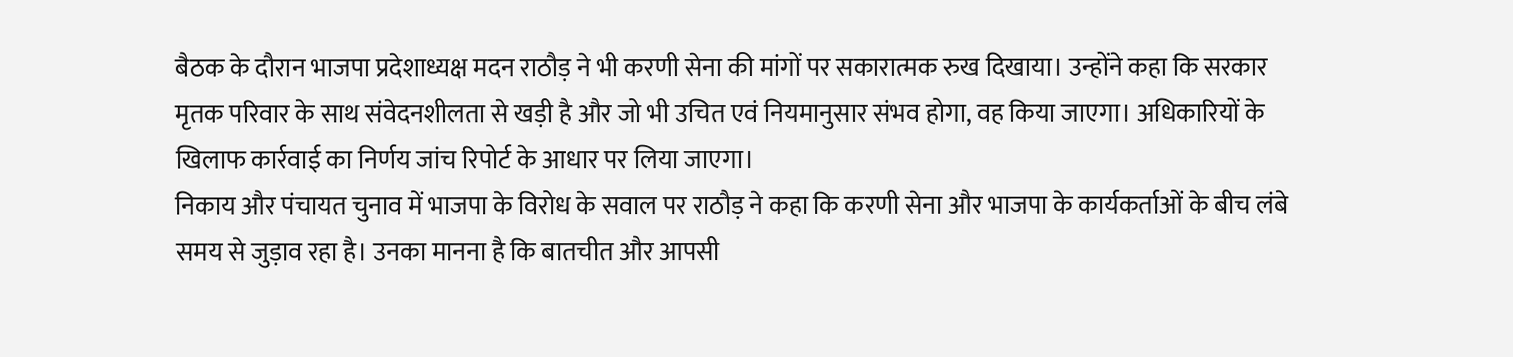बैठक के दौरान भाजपा प्रदेशाध्यक्ष मदन राठौड़ ने भी करणी सेना की मांगों पर सकारात्मक रुख दिखाया। उन्होंने कहा कि सरकार मृतक परिवार के साथ संवेदनशीलता से खड़ी है और जो भी उचित एवं नियमानुसार संभव होगा, वह किया जाएगा। अधिकारियों के खिलाफ कार्रवाई का निर्णय जांच रिपोर्ट के आधार पर लिया जाएगा।
निकाय और पंचायत चुनाव में भाजपा के विरोध के सवाल पर राठौड़ ने कहा कि करणी सेना और भाजपा के कार्यकर्ताओं के बीच लंबे समय से जुड़ाव रहा है। उनका मानना है कि बातचीत और आपसी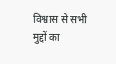विश्वास से सभी मुद्दों का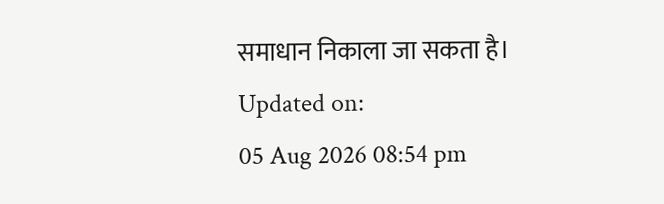समाधान निकाला जा सकता है।
Updated on:
05 Aug 2026 08:54 pm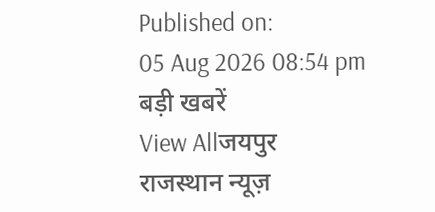Published on:
05 Aug 2026 08:54 pm
बड़ी खबरें
View Allजयपुर
राजस्थान न्यूज़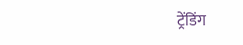ट्रेंडिंग